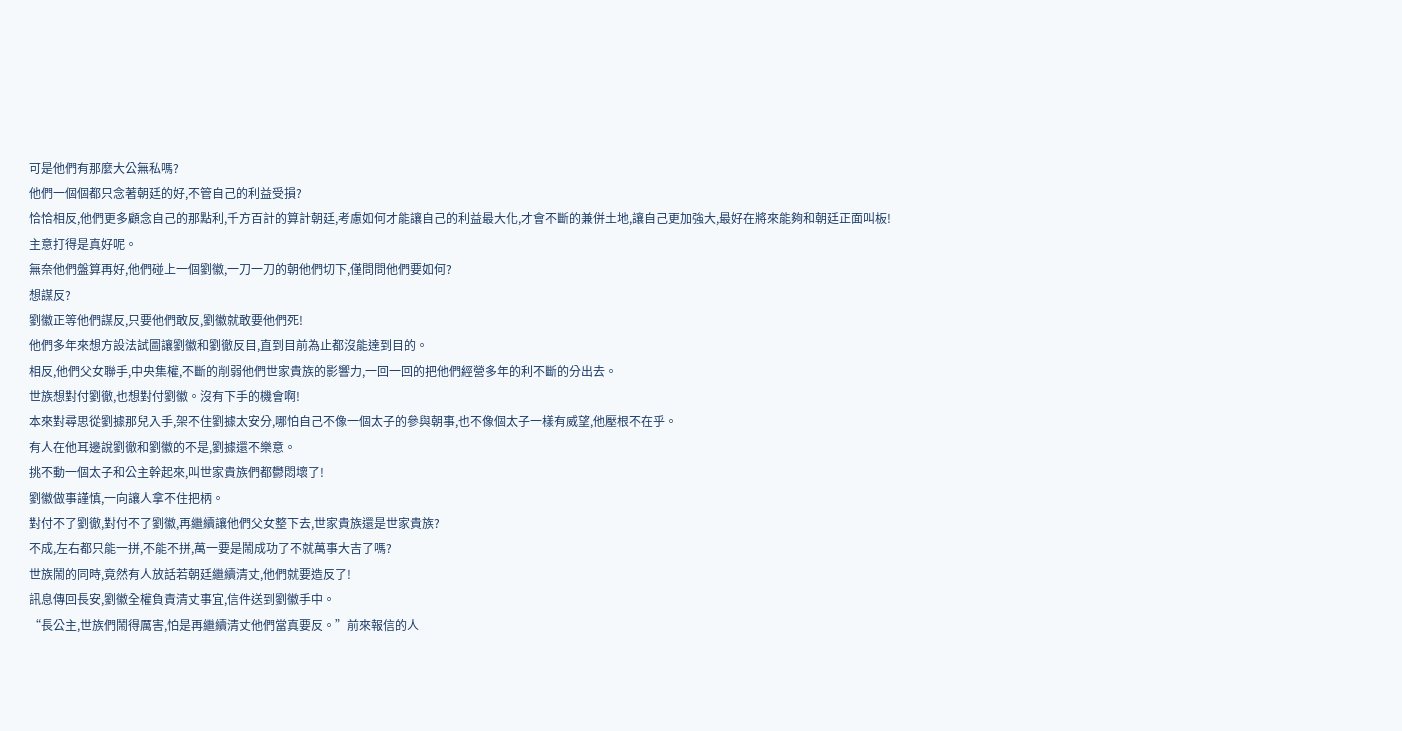可是他們有那麼大公無私嗎?
他們一個個都只念著朝廷的好,不管自己的利益受損?
恰恰相反,他們更多顧念自己的那點利,千方百計的算計朝廷,考慮如何才能讓自己的利益最大化,才會不斷的兼併土地,讓自己更加強大,最好在將來能夠和朝廷正面叫板!
主意打得是真好呢。
無奈他們盤算再好,他們碰上一個劉徽,一刀一刀的朝他們切下,僅問問他們要如何?
想謀反?
劉徽正等他們謀反,只要他們敢反,劉徽就敢要他們死!
他們多年來想方設法試圖讓劉徽和劉徹反目,直到目前為止都沒能達到目的。
相反,他們父女聯手,中央集權,不斷的削弱他們世家貴族的影響力,一回一回的把他們經營多年的利不斷的分出去。
世族想對付劉徹,也想對付劉徽。沒有下手的機會啊!
本來對尋思從劉據那兒入手,架不住劉據太安分,哪怕自己不像一個太子的參與朝事,也不像個太子一樣有威望,他壓根不在乎。
有人在他耳邊說劉徹和劉徽的不是,劉據還不樂意。
挑不動一個太子和公主幹起來,叫世家貴族們都鬱悶壞了!
劉徽做事謹慎,一向讓人拿不住把柄。
對付不了劉徹,對付不了劉徽,再繼續讓他們父女整下去,世家貴族還是世家貴族?
不成,左右都只能一拼,不能不拼,萬一要是鬧成功了不就萬事大吉了嗎?
世族鬧的同時,竟然有人放話若朝廷繼續清丈,他們就要造反了!
訊息傳回長安,劉徽全權負責清丈事宜,信件送到劉徽手中。
“長公主,世族們鬧得厲害,怕是再繼續清丈他們當真要反。”前來報信的人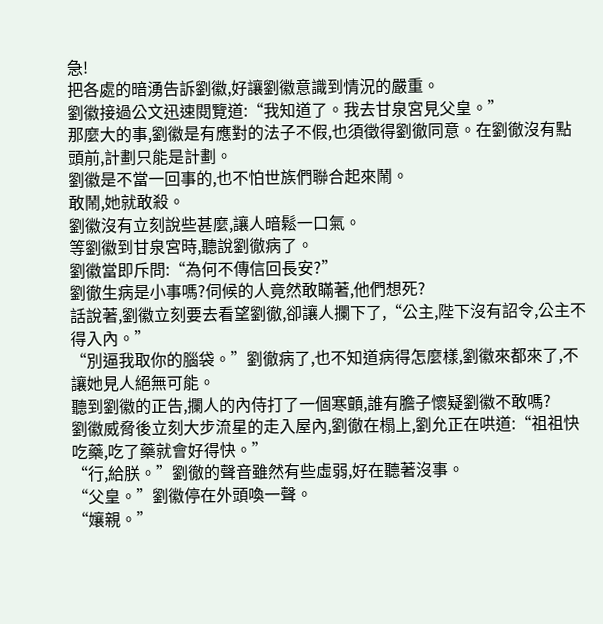急!
把各處的暗湧告訴劉徽,好讓劉徽意識到情況的嚴重。
劉徽接過公文迅速閱覽道:“我知道了。我去甘泉宮見父皇。”
那麼大的事,劉徽是有應對的法子不假,也須徵得劉徹同意。在劉徹沒有點頭前,計劃只能是計劃。
劉徽是不當一回事的,也不怕世族們聯合起來鬧。
敢鬧,她就敢殺。
劉徽沒有立刻說些甚麼,讓人暗鬆一口氣。
等劉徽到甘泉宮時,聽說劉徹病了。
劉徽當即斥問:“為何不傳信回長安?”
劉徹生病是小事嗎?伺候的人竟然敢瞞著,他們想死?
話說著,劉徽立刻要去看望劉徹,卻讓人攔下了,“公主,陛下沒有詔令,公主不得入內。”
“別逼我取你的腦袋。”劉徹病了,也不知道病得怎麼樣,劉徽來都來了,不讓她見人絕無可能。
聽到劉徽的正告,攔人的內侍打了一個寒顫,誰有膽子懷疑劉徽不敢嗎?
劉徽威脅後立刻大步流星的走入屋內,劉徹在榻上,劉允正在哄道:“祖祖快吃藥,吃了藥就會好得快。”
“行,給朕。”劉徹的聲音雖然有些虛弱,好在聽著沒事。
“父皇。”劉徽停在外頭喚一聲。
“孃親。”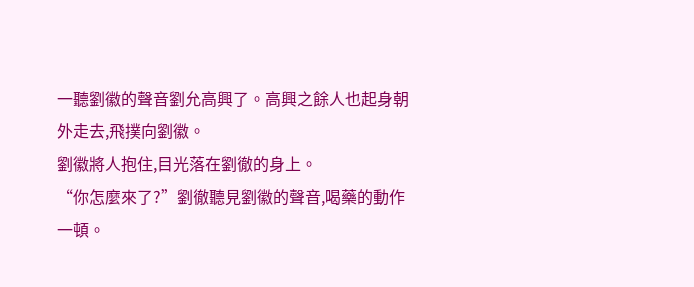一聽劉徽的聲音劉允高興了。高興之餘人也起身朝外走去,飛撲向劉徽。
劉徽將人抱住,目光落在劉徹的身上。
“你怎麼來了?”劉徹聽見劉徽的聲音,喝藥的動作一頓。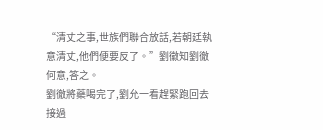“清丈之事,世族們聯合放話,若朝廷執意清丈,他們便要反了。”劉徽知劉徹何意,答之。
劉徹將藥喝完了,劉允一看趕緊跑回去接過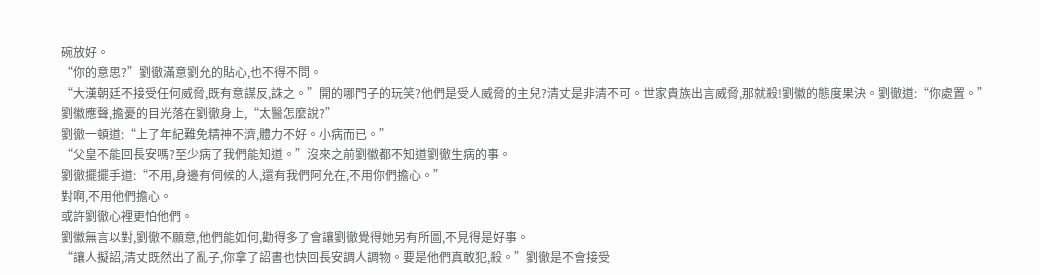碗放好。
“你的意思?”劉徹滿意劉允的貼心,也不得不問。
“大漢朝廷不接受任何威脅,既有意謀反,誅之。”開的哪門子的玩笑?他們是受人威脅的主兒?清丈是非清不可。世家貴族出言威脅,那就殺!劉徽的態度果決。劉徹道:“你處置。”
劉徽應聲,擔憂的目光落在劉徹身上,“太醫怎麼說?”
劉徹一頓道:“上了年紀難免精神不濟,體力不好。小病而已。”
“父皇不能回長安嗎?至少病了我們能知道。”沒來之前劉徽都不知道劉徹生病的事。
劉徹擺擺手道:“不用,身邊有伺候的人,還有我們阿允在,不用你們擔心。”
對啊,不用他們擔心。
或許劉徹心裡更怕他們。
劉徽無言以對,劉徹不願意,他們能如何,勸得多了會讓劉徹覺得她另有所圖,不見得是好事。
“讓人擬詔,清丈既然出了亂子,你拿了詔書也快回長安調人調物。要是他們真敢犯,殺。”劉徹是不會接受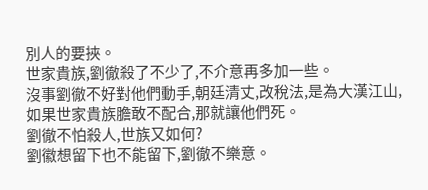別人的要挾。
世家貴族,劉徹殺了不少了,不介意再多加一些。
沒事劉徹不好對他們動手,朝廷清丈,改稅法,是為大漢江山,如果世家貴族膽敢不配合,那就讓他們死。
劉徹不怕殺人,世族又如何?
劉徽想留下也不能留下,劉徹不樂意。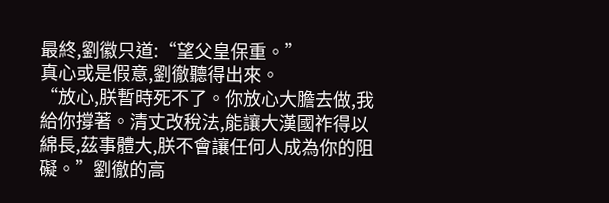最終,劉徽只道:“望父皇保重。”
真心或是假意,劉徹聽得出來。
“放心,朕暫時死不了。你放心大膽去做,我給你撐著。清丈改稅法,能讓大漢國祚得以綿長,茲事體大,朕不會讓任何人成為你的阻礙。”劉徹的高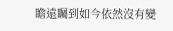瞻遠矚到如今依然沒有變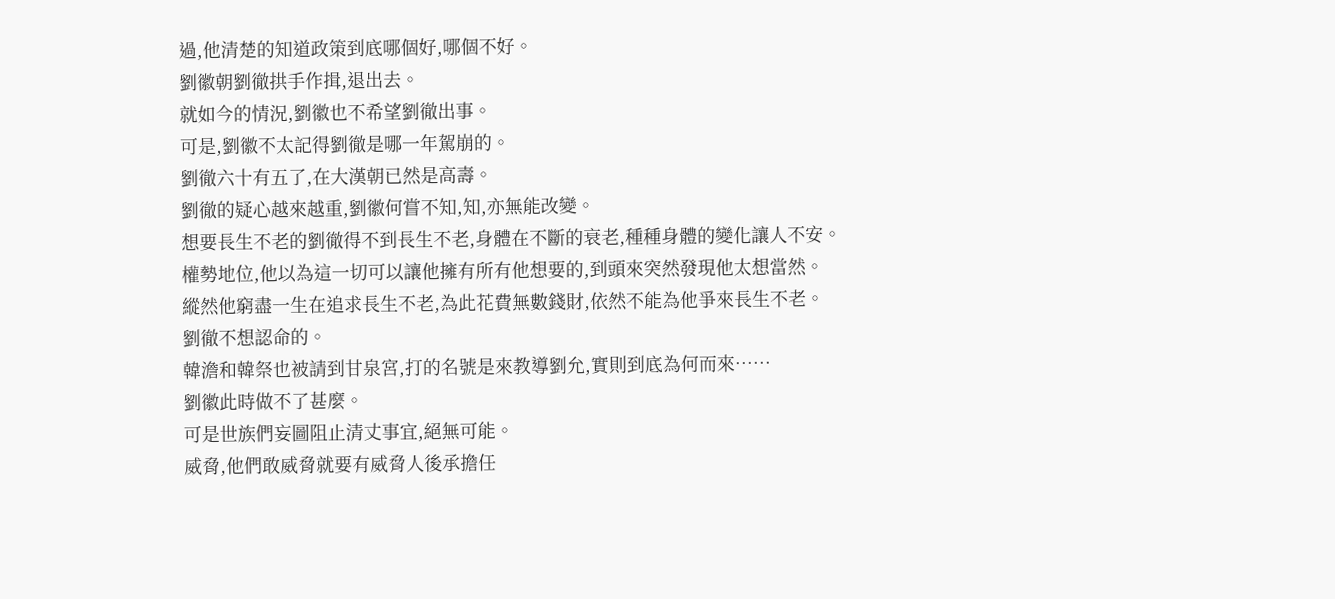過,他清楚的知道政策到底哪個好,哪個不好。
劉徽朝劉徹拱手作揖,退出去。
就如今的情況,劉徽也不希望劉徹出事。
可是,劉徽不太記得劉徹是哪一年駕崩的。
劉徹六十有五了,在大漢朝已然是高壽。
劉徹的疑心越來越重,劉徽何嘗不知,知,亦無能改變。
想要長生不老的劉徹得不到長生不老,身體在不斷的衰老,種種身體的變化讓人不安。
權勢地位,他以為這一切可以讓他擁有所有他想要的,到頭來突然發現他太想當然。
縱然他窮盡一生在追求長生不老,為此花費無數錢財,依然不能為他爭來長生不老。
劉徹不想認命的。
韓澹和韓祭也被請到甘泉宮,打的名號是來教導劉允,實則到底為何而來……
劉徽此時做不了甚麼。
可是世族們妄圖阻止清丈事宜,絕無可能。
威脅,他們敢威脅就要有威脅人後承擔任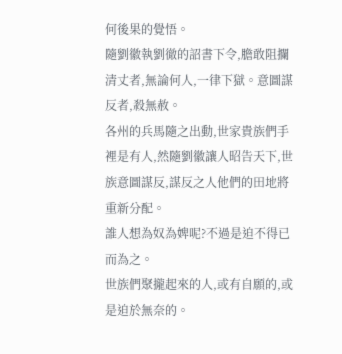何後果的覺悟。
隨劉徽執劉徹的詔書下令,膽敢阻攔清丈者,無論何人,一律下獄。意圖謀反者,殺無赦。
各州的兵馬隨之出動,世家貴族們手裡是有人,然隨劉徽讓人昭告天下,世族意圖謀反,謀反之人他們的田地將重新分配。
誰人想為奴為婢呢?不過是迫不得已而為之。
世族們聚攏起來的人,或有自願的,或是迫於無奈的。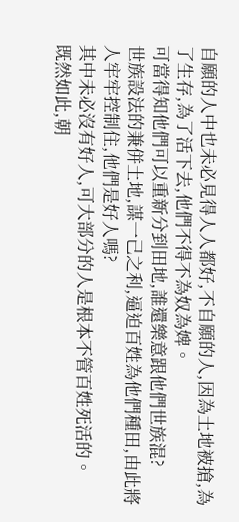自願的人中也未必見得人人都好,不自願的人,因為土地被搶,為了生存,為了活下去,他們不得不為奴為婢。
可當得知他們可以重新分到田地,誰還樂意跟他們世族混?
世族設法的兼併土地,謀一己之利,逼迫百姓為他們種田,由此將人牢牢控制住,他們是好人嗎?
其中未必沒有好人,可大部分的人是根本不管百姓死活的。
既然如此,朝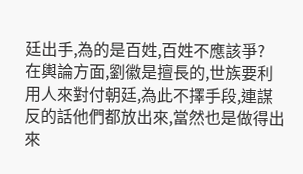廷出手,為的是百姓,百姓不應該爭?
在輿論方面,劉徽是擅長的,世族要利用人來對付朝廷,為此不擇手段,連謀反的話他們都放出來,當然也是做得出來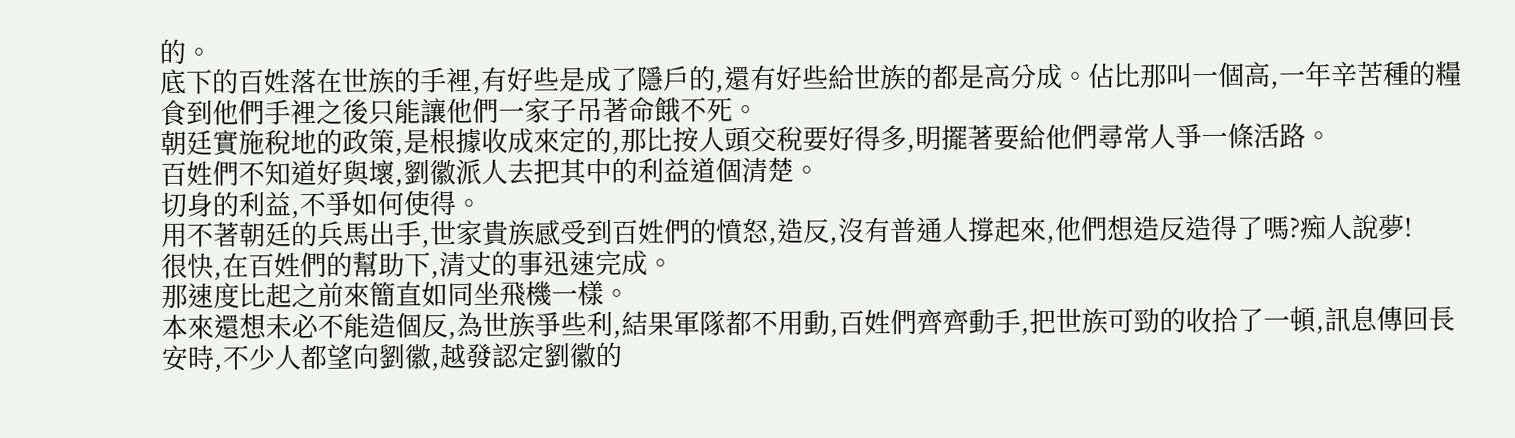的。
底下的百姓落在世族的手裡,有好些是成了隱戶的,還有好些給世族的都是高分成。佔比那叫一個高,一年辛苦種的糧食到他們手裡之後只能讓他們一家子吊著命餓不死。
朝廷實施稅地的政策,是根據收成來定的,那比按人頭交稅要好得多,明擺著要給他們尋常人爭一條活路。
百姓們不知道好與壞,劉徽派人去把其中的利益道個清楚。
切身的利益,不爭如何使得。
用不著朝廷的兵馬出手,世家貴族感受到百姓們的憤怒,造反,沒有普通人撐起來,他們想造反造得了嗎?痴人說夢!
很快,在百姓們的幫助下,清丈的事迅速完成。
那速度比起之前來簡直如同坐飛機一樣。
本來還想未必不能造個反,為世族爭些利,結果軍隊都不用動,百姓們齊齊動手,把世族可勁的收拾了一頓,訊息傳回長安時,不少人都望向劉徽,越發認定劉徽的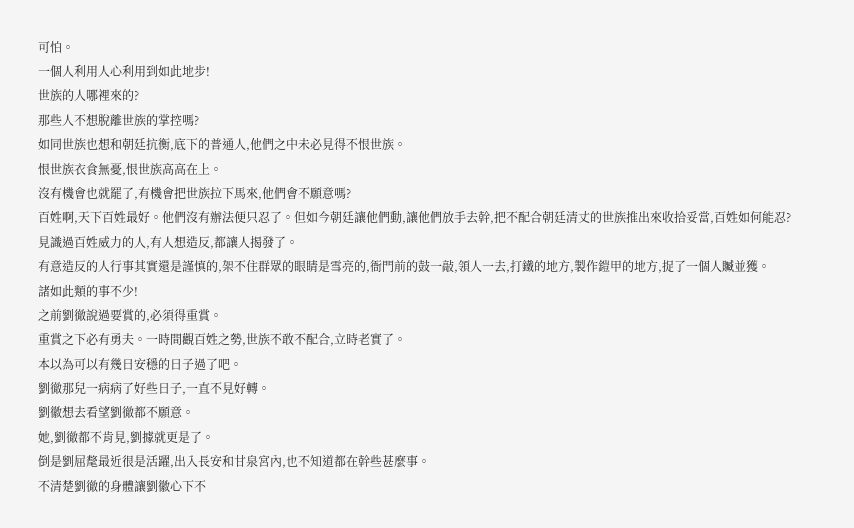可怕。
一個人利用人心利用到如此地步!
世族的人哪裡來的?
那些人不想脫離世族的掌控嗎?
如同世族也想和朝廷抗衡,底下的普通人,他們之中未必見得不恨世族。
恨世族衣食無憂,恨世族高高在上。
沒有機會也就罷了,有機會把世族拉下馬來,他們會不願意嗎?
百姓啊,天下百姓最好。他們沒有辦法便只忍了。但如今朝廷讓他們動,讓他們放手去幹,把不配合朝廷清丈的世族推出來收拾妥當,百姓如何能忍?
見識過百姓威力的人,有人想造反,都讓人揭發了。
有意造反的人行事其實還是謹慎的,架不住群眾的眼睛是雪亮的,衙門前的鼓一敲,領人一去,打鐵的地方,製作鎧甲的地方,捉了一個人贓並獲。
諸如此類的事不少!
之前劉徹說過要賞的,必須得重賞。
重賞之下必有勇夫。一時間觀百姓之勢,世族不敢不配合,立時老實了。
本以為可以有幾日安穩的日子過了吧。
劉徹那兒一病病了好些日子,一直不見好轉。
劉徽想去看望劉徹都不願意。
她,劉徹都不肯見,劉據就更是了。
倒是劉屈氂最近很是活躍,出入長安和甘泉宮內,也不知道都在幹些甚麼事。
不清楚劉徹的身體讓劉徽心下不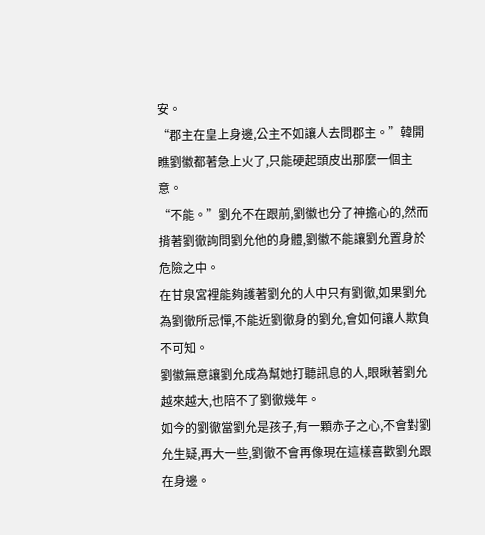安。
“郡主在皇上身邊,公主不如讓人去問郡主。”韓開瞧劉徽都著急上火了,只能硬起頭皮出那麼一個主意。
“不能。”劉允不在跟前,劉徽也分了神擔心的,然而揹著劉徹詢問劉允他的身體,劉徽不能讓劉允置身於危險之中。
在甘泉宮裡能夠護著劉允的人中只有劉徹,如果劉允為劉徹所忌憚,不能近劉徹身的劉允,會如何讓人欺負不可知。
劉徽無意讓劉允成為幫她打聽訊息的人,眼瞅著劉允越來越大,也陪不了劉徹幾年。
如今的劉徹當劉允是孩子,有一顆赤子之心,不會對劉允生疑,再大一些,劉徹不會再像現在這樣喜歡劉允跟在身邊。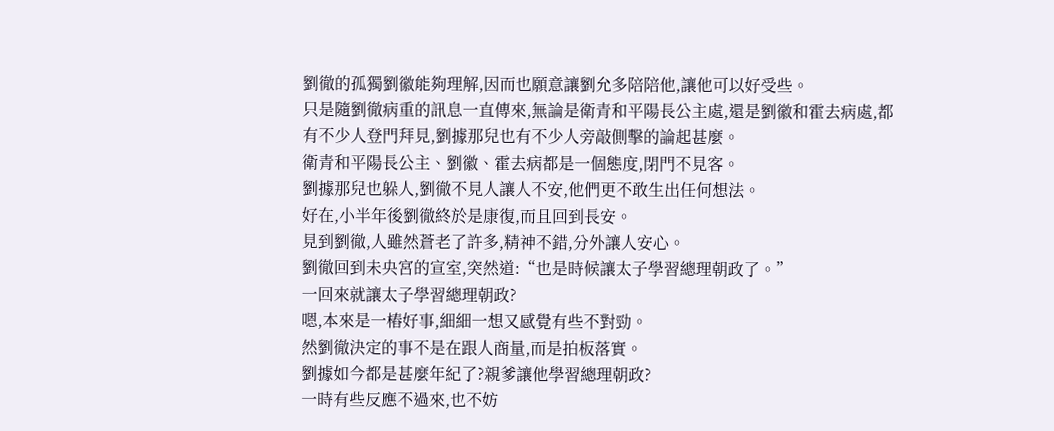劉徹的孤獨劉徽能夠理解,因而也願意讓劉允多陪陪他,讓他可以好受些。
只是隨劉徹病重的訊息一直傳來,無論是衛青和平陽長公主處,還是劉徽和霍去病處,都有不少人登門拜見,劉據那兒也有不少人旁敲側擊的論起甚麼。
衛青和平陽長公主、劉徽、霍去病都是一個態度,閉門不見客。
劉據那兒也躲人,劉徹不見人讓人不安,他們更不敢生出任何想法。
好在,小半年後劉徹終於是康復,而且回到長安。
見到劉徹,人雖然蒼老了許多,精神不錯,分外讓人安心。
劉徹回到未央宮的宣室,突然道:“也是時候讓太子學習總理朝政了。”
一回來就讓太子學習總理朝政?
嗯,本來是一樁好事,細細一想又感覺有些不對勁。
然劉徹決定的事不是在跟人商量,而是拍板落實。
劉據如今都是甚麼年紀了?親爹讓他學習總理朝政?
一時有些反應不過來,也不妨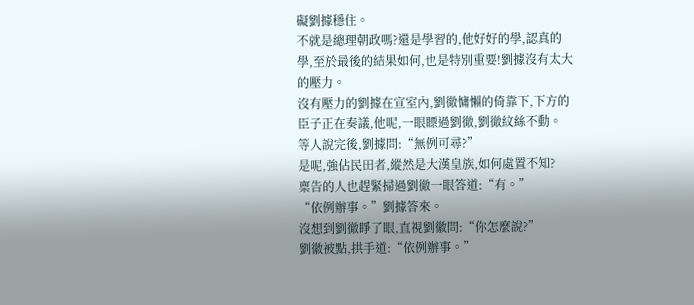礙劉據穩住。
不就是總理朝政嗎?還是學習的,他好好的學,認真的學,至於最後的結果如何,也是特別重要!劉據沒有太大的壓力。
沒有壓力的劉據在宣室內,劉徹慵懶的倚靠下,下方的臣子正在奏議,他呢,一眼瞟過劉徹,劉徹紋絲不動。
等人說完後,劉據問:“無例可尋?”
是呢,強佔民田者,縱然是大漢皇族,如何處置不知?
稟告的人也趕緊掃過劉徹一眼答道:“有。”
“依例辦事。”劉據答來。
沒想到劉徹睜了眼,直視劉徽問:“你怎麼說?”
劉徽被點,拱手道:“依例辦事。”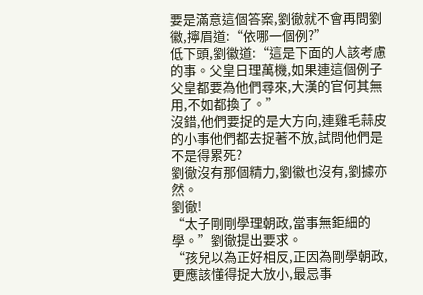要是滿意這個答案,劉徹就不會再問劉徽,擰眉道:“依哪一個例?”
低下頭,劉徽道:“這是下面的人該考慮的事。父皇日理萬機,如果連這個例子父皇都要為他們尋來,大漢的官何其無用,不如都換了。”
沒錯,他們要捉的是大方向,連雞毛蒜皮的小事他們都去捉著不放,試問他們是不是得累死?
劉徹沒有那個精力,劉徽也沒有,劉據亦然。
劉徹!
“太子剛剛學理朝政,當事無鉅細的學。”劉徹提出要求。
“孩兒以為正好相反,正因為剛學朝政,更應該懂得捉大放小,最忌事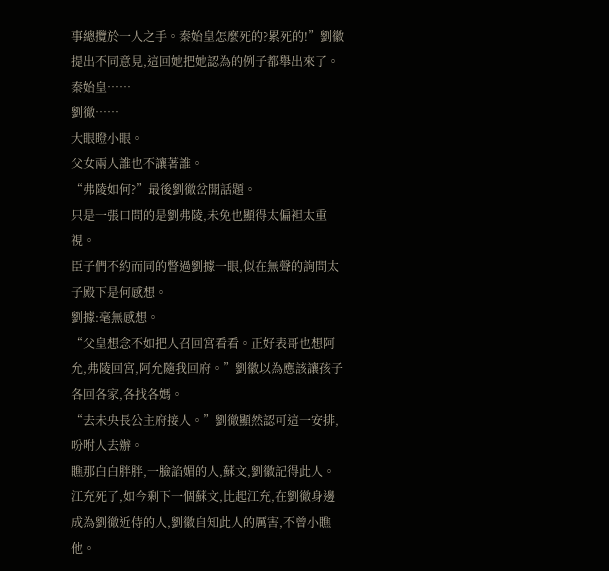事總攬於一人之手。秦始皇怎麼死的?累死的!”劉徽提出不同意見,這回她把她認為的例子都舉出來了。
秦始皇……
劉徹……
大眼瞪小眼。
父女兩人誰也不讓著誰。
“弗陵如何?”最後劉徹岔開話題。
只是一張口問的是劉弗陵,未免也顯得太偏袒太重視。
臣子們不約而同的瞥過劉據一眼,似在無聲的詢問太子殿下是何感想。
劉據:毫無感想。
“父皇想念不如把人召回宮看看。正好表哥也想阿允,弗陵回宮,阿允隨我回府。”劉徽以為應該讓孩子各回各家,各找各媽。
“去未央長公主府接人。”劉徹顯然認可這一安排,吩咐人去辦。
瞧那白白胖胖,一臉諂媚的人,蘇文,劉徽記得此人。
江充死了,如今剩下一個蘇文,比起江充,在劉徹身邊成為劉徹近侍的人,劉徽自知此人的厲害,不曾小瞧他。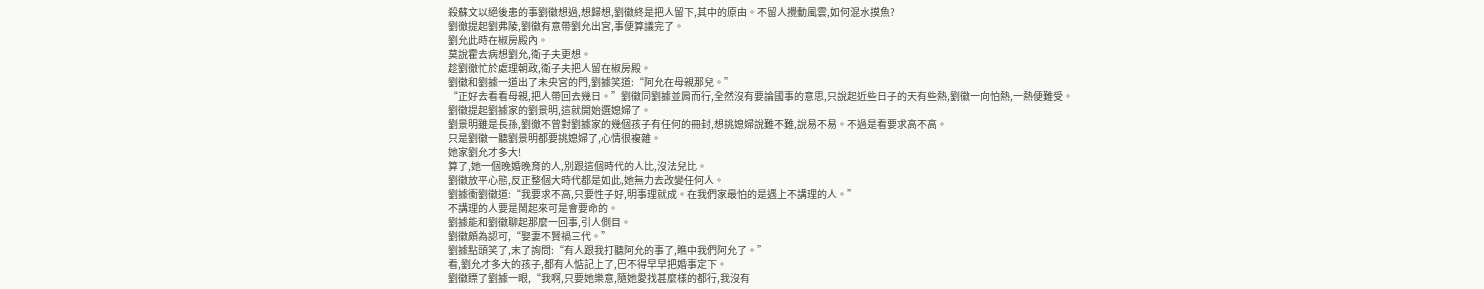殺蘇文以絕後患的事劉徽想過,想歸想,劉徽終是把人留下,其中的原由。不留人攪動風雲,如何混水摸魚?
劉徹提起劉弗陵,劉徽有意帶劉允出宮,事便算議完了。
劉允此時在椒房殿內。
莫說霍去病想劉允,衛子夫更想。
趁劉徹忙於處理朝政,衛子夫把人留在椒房殿。
劉徽和劉據一道出了未央宮的門,劉據笑道:“阿允在母親那兒。”
“正好去看看母親,把人帶回去幾日。”劉徽同劉據並肩而行,全然沒有要論國事的意思,只說起近些日子的天有些熱,劉徽一向怕熱,一熱便難受。
劉徽提起劉據家的劉景明,這就開始選媳婦了。
劉景明雖是長孫,劉徹不曾對劉據家的幾個孩子有任何的冊封,想挑媳婦說難不難,說易不易。不過是看要求高不高。
只是劉徽一聽劉景明都要挑媳婦了,心情很複雜。
她家劉允才多大!
算了,她一個晚婚晚育的人,別跟這個時代的人比,沒法兒比。
劉徽放平心態,反正整個大時代都是如此,她無力去改變任何人。
劉據衝劉徽道:“我要求不高,只要性子好,明事理就成。在我們家最怕的是遇上不講理的人。”
不講理的人要是鬧起來可是會要命的。
劉據能和劉徽聊起那麼一回事,引人側目。
劉徽頗為認可,“娶妻不賢禍三代。”
劉據點頭笑了,末了詢問:“有人跟我打聽阿允的事了,瞧中我們阿允了。”
看,劉允才多大的孩子,都有人惦記上了,巴不得早早把婚事定下。
劉徽瞟了劉據一眼,“我啊,只要她樂意,隨她愛找甚麼樣的都行,我沒有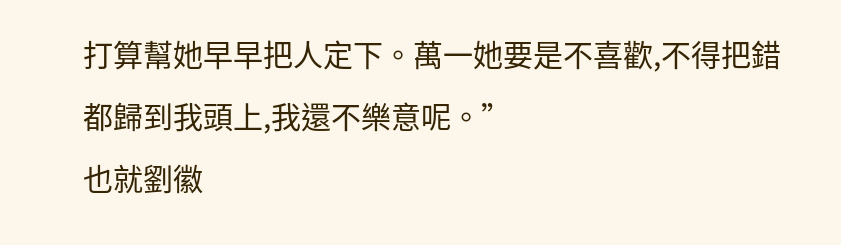打算幫她早早把人定下。萬一她要是不喜歡,不得把錯都歸到我頭上,我還不樂意呢。”
也就劉徽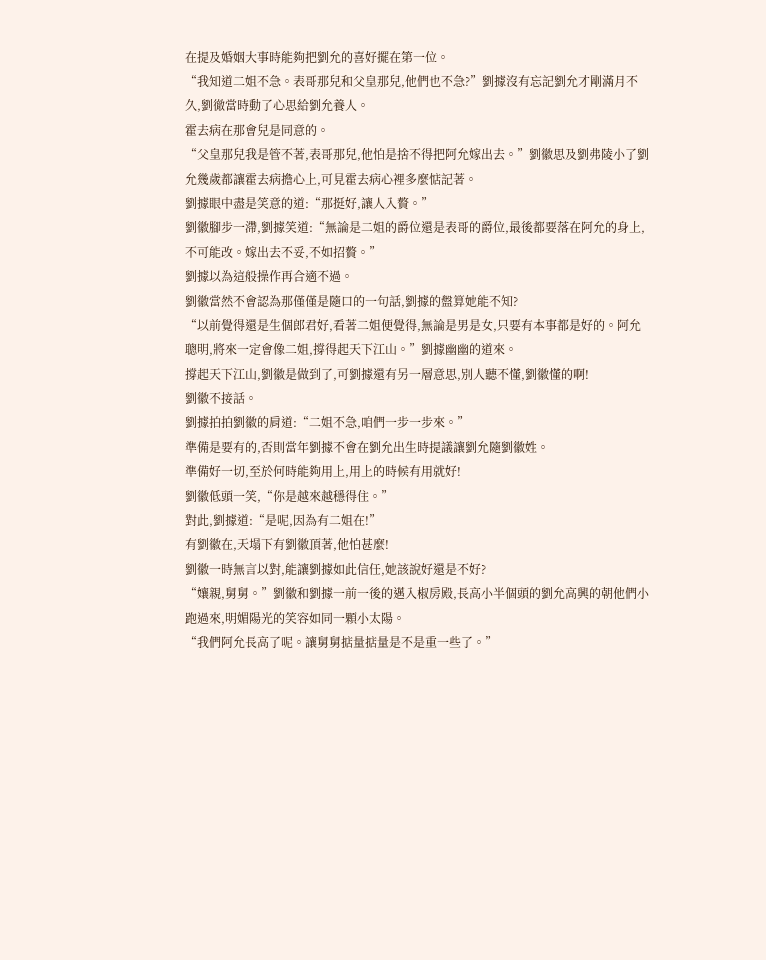在提及婚姻大事時能夠把劉允的喜好擺在第一位。
“我知道二姐不急。表哥那兒和父皇那兒,他們也不急?”劉據沒有忘記劉允才剛滿月不久,劉徹當時動了心思給劉允養人。
霍去病在那會兒是同意的。
“父皇那兒我是管不著,表哥那兒,他怕是捨不得把阿允嫁出去。”劉徽思及劉弗陵小了劉允幾歲都讓霍去病擔心上,可見霍去病心裡多麼惦記著。
劉據眼中盡是笑意的道:“那挺好,讓人入贅。”
劉徽腳步一滯,劉據笑道:“無論是二姐的爵位還是表哥的爵位,最後都要落在阿允的身上,不可能改。嫁出去不妥,不如招贅。”
劉據以為這般操作再合適不過。
劉徽當然不會認為那僅僅是隨口的一句話,劉據的盤算她能不知?
“以前覺得還是生個郎君好,看著二姐便覺得,無論是男是女,只要有本事都是好的。阿允聰明,將來一定會像二姐,撐得起天下江山。”劉據幽幽的道來。
撐起天下江山,劉徽是做到了,可劉據還有另一層意思,別人聽不懂,劉徽懂的啊!
劉徽不接話。
劉據拍拍劉徽的肩道:“二姐不急,咱們一步一步來。”
準備是要有的,否則當年劉據不會在劉允出生時提議讓劉允隨劉徽姓。
準備好一切,至於何時能夠用上,用上的時候有用就好!
劉徽低頭一笑,“你是越來越穩得住。”
對此,劉據道:“是呢,因為有二姐在!”
有劉徽在,天塌下有劉徽頂著,他怕甚麼!
劉徽一時無言以對,能讓劉據如此信任,她該說好還是不好?
“孃親,舅舅。”劉徽和劉據一前一後的邁入椒房殿,長高小半個頭的劉允高興的朝他們小跑過來,明媚陽光的笑容如同一顆小太陽。
“我們阿允長高了呢。讓舅舅掂量掂量是不是重一些了。”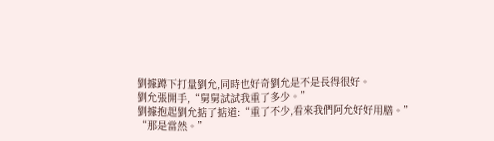劉據蹲下打量劉允,同時也好奇劉允是不是長得很好。
劉允張開手,“舅舅試試我重了多少。”
劉據抱起劉允掂了掂道:“重了不少,看來我們阿允好好用膳。”
“那是當然。”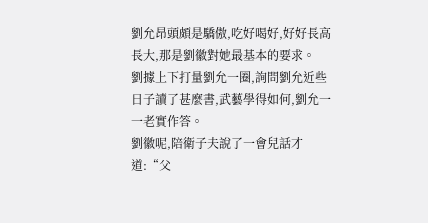劉允昂頭頗是驕傲,吃好喝好,好好長高長大,那是劉徽對她最基本的要求。
劉據上下打量劉允一圈,詢問劉允近些日子讀了甚麼書,武藝學得如何,劉允一一老實作答。
劉徽呢,陪衛子夫說了一會兒話才道:“父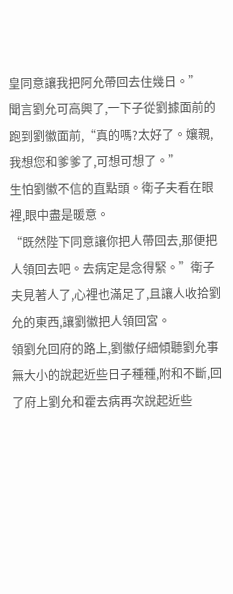皇同意讓我把阿允帶回去住幾日。”
聞言劉允可高興了,一下子從劉據面前的跑到劉徽面前,“真的嗎?太好了。孃親,我想您和爹爹了,可想可想了。”
生怕劉徽不信的直點頭。衛子夫看在眼裡,眼中盡是暖意。
“既然陛下同意讓你把人帶回去,那便把人領回去吧。去病定是念得緊。”衛子夫見著人了,心裡也滿足了,且讓人收拾劉允的東西,讓劉徽把人領回宮。
領劉允回府的路上,劉徽仔細傾聽劉允事無大小的說起近些日子種種,附和不斷,回了府上劉允和霍去病再次說起近些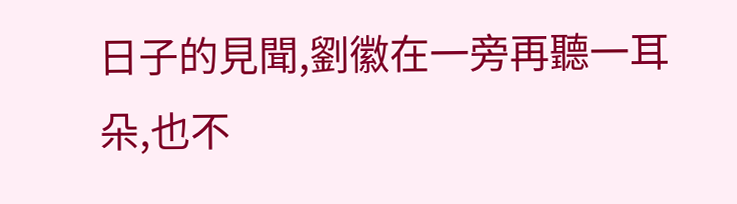日子的見聞,劉徽在一旁再聽一耳朵,也不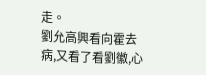走。
劉允高興看向霍去病,又看了看劉徽,心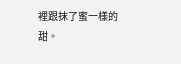裡跟抹了蜜一樣的甜。